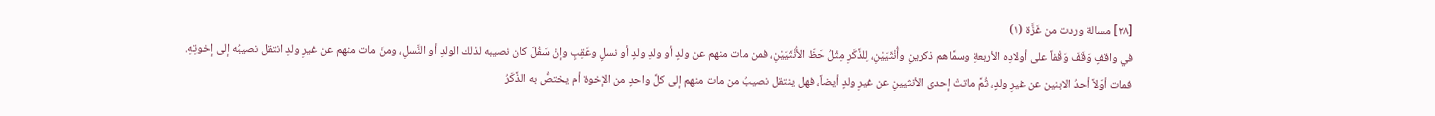[٢٨] مسالة وردت من غَزَّة (١)
في واقفٍ وَقَفَ وَقْفاً على أولادِه الأربعةِ وسمَّاهم ذكرينِ وأُنْثَيَيْنِ، لِلذَّكَرِ مِثْلُ حَظّ الأُنْثَيَيْنِ، فمن مات منهم عن ولدٍ أو ولدِ ولدٍ أو نسلٍ وعَقِبٍ وإنْ سَفُلَ كان نصيبه لذلك الولدِ أو النَّسلِ، ومنَ مات منهم عن غيرِ ولدِ انتقل نصيبُه إلى إخوتِهِ.
فمات أوّلاً أحدُ الابنين عن غيرِ ولدٍ، ثُمَّ ماتتْ إحدى الأنثيينِ عن غيرِ ولدٍ أيضاً، فهل ينتقل نصيبُ من مات منهم إلى كلِّ واحدٍ من الإخوة أم يختصُّ به الذَّكَرُ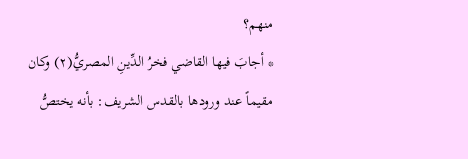منهم؟
* أجابَ فيها القاضي فخرُ الدِّينِ المصريُّ(٢) وكان مقيماً عند ورودها بالقدس الشريف: بأنه يختصُّ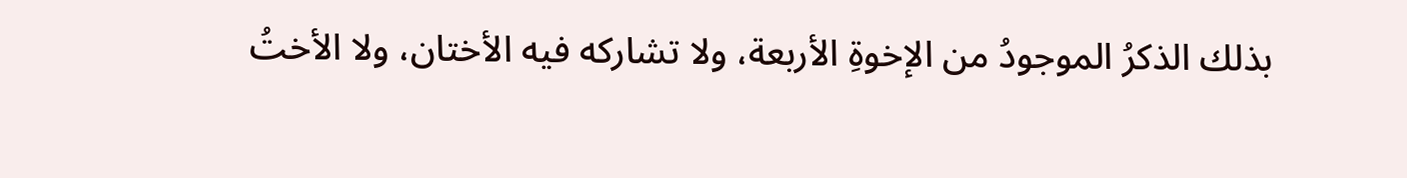بذلك الذكرُ الموجودُ من الإخوةِ الأربعة، ولا تشاركه فيه الأختان، ولا الأختُ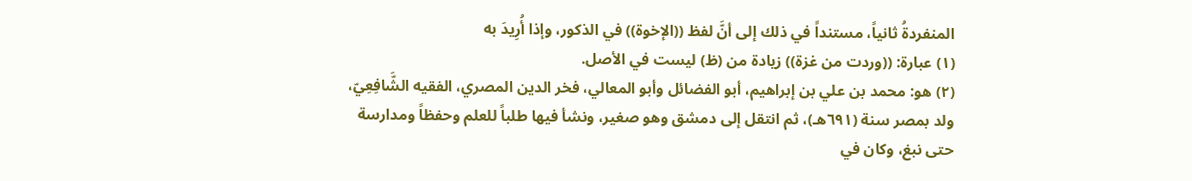المنفردةُ ثانياً، مستنداً في ذلك إلى أنَّ لفظ ((الإخوة)) في الذكور، وإذا أُرِيدَ به
(١) عبارة: ((وردت من غزة)) زيادة من (ظ) ليست في الأصل.
(٢) هو: محمد بن علي بن إبراهيم، أبو الفضائل وأبو المعالي، فخر الدين المصري، الفقيه الشَّافِعِيّ، ولد بمصر سنة (٦٩١هـ)، ثم انتقل إلى دمشق وهو صغير، ونشأ فيها طلباً للعلم وحفظاً ومدارسة حتى نبغ، وكان في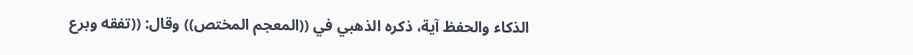الذكاء والحفظ آية، ذكره الذهبي في ((المعجم المختص)) وقال: ((تفقه وبرع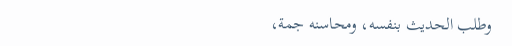وطلب الحديث بنفسه، ومحاسنه جمة،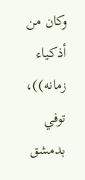وكان من أذكياء زمانه))، توفي بدمشق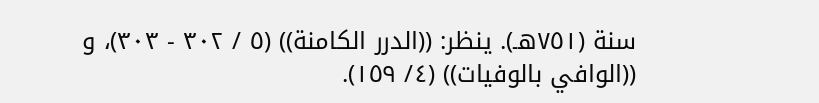سنة (٧٥١هـ). ينظر: ((الدرر الكامنة)) (٥ / ٣٠٢ - ٣٠٣)، و ((الوافي بالوفيات)) (٤/ ١٥٩).